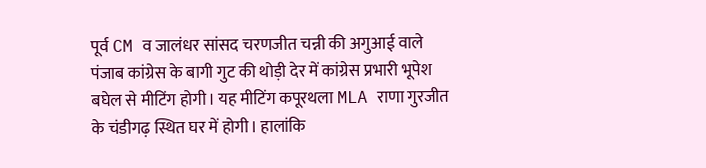पूर्व CM व जालंधर सांसद चरणजीत चन्नी की अगुआई वाले पंजाब कांग्रेस के बागी गुट की थोड़ी देर में कांग्रेस प्रभारी भूपेश बघेल से मीटिंग होगी। यह मीटिंग कपूरथला MLA राणा गुरजीत के चंडीगढ़ स्थित घर में होगी। हालांकि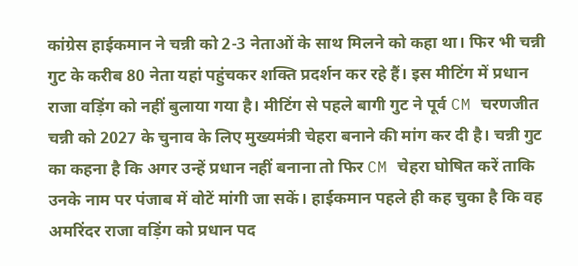कांग्रेस हाईकमान ने चन्नी को 2-3 नेताओं के साथ मिलने को कहा था। फिर भी चन्नी गुट के करीब 80 नेता यहां पहुंचकर शक्ति प्रदर्शन कर रहे हैं। इस मीटिंग में प्रधान राजा वड़िंग को नहीं बुलाया गया है। मीटिंग से पहले बागी गुट ने पूर्व CM चरणजीत चन्नी को 2027 के चुनाव के लिए मुख्यमंत्री चेहरा बनाने की मांग कर दी है। चन्नी गुट का कहना है कि अगर उन्हें प्रधान नहीं बनाना तो फिर CM चेहरा घोषित करें ताकि उनके नाम पर पंजाब में वोटें मांगी जा सकें। हाईकमान पहले ही कह चुका है कि वह अमरिंदर राजा वड़िंग को प्रधान पद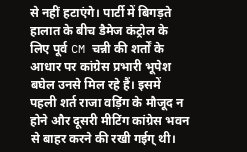से नहीं हटाएंगे। पार्टी में बिगड़ते हालात के बीच डैमेज कंट्रोल के लिए पूर्व CM चन्नी की शर्तों के आधार पर कांग्रेस प्रभारी भूपेश बघेल उनसे मिल रहे हैं। इसमें पहली शर्त राजा वड़िंग के मौजूद न होने और दूसरी मीटिंग कांग्रेस भवन से बाहर करने की रखी गईग् थी।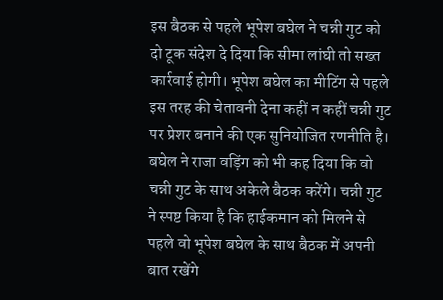इस बैठक से पहले भूपेश बघेल ने चन्नी गुट को दो टूक संदेश दे दिया कि सीमा लांघी तो सख्त कार्रवाई होगी। भूपेश बघेल का मीटिंग से पहले इस तरह की चेतावनी देना कहीं न कहीं चन्नी गुट पर प्रेशर बनाने की एक सुनियोजित रणनीति है। बघेल ने राजा वड़िंग को भी कह दिया कि वो चन्नी गुट के साथ अकेले बैठक करेंगे। चन्नी गुट ने स्पष्ट किया है कि हाईकमान को मिलने से पहले वो भूपेश बघेल के साथ बैठक में अपनी बात रखेंगे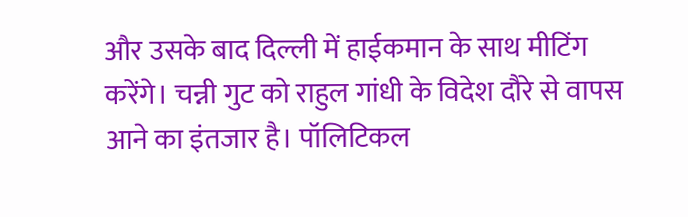और उसके बाद दिल्ली में हाईकमान के साथ मीटिंग करेंगे। चन्नी गुट को राहुल गांधी के विदेश दौरे से वापस आने का इंतजार है। पॉलिटिकल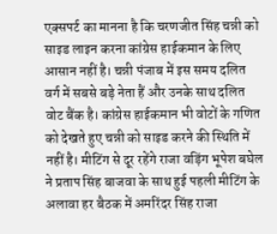एक्सपर्ट का मानना है कि चरणजीत सिंह चन्नी को साइड लाइन करना कांग्रेस हाईकमान के लिए आसान नहीं है। चन्नी पंजाब में इस समय दलित वर्ग में सबसे बड़े नेता हैं और उनके साथ दलित वोट बैंक है। कांग्रेस हाईकमान भी वोटों के गणित को देखते हुए चन्नी को साइड करने की स्थिति में नहीं है। मीटिंग से दूर रहेंगे राजा वड़िंग भूपेश बघेल ने प्रताप सिंह बाजवा के साथ हुई पहली मीटिंग के अलावा हर बैठक में अमरिंदर सिंह राजा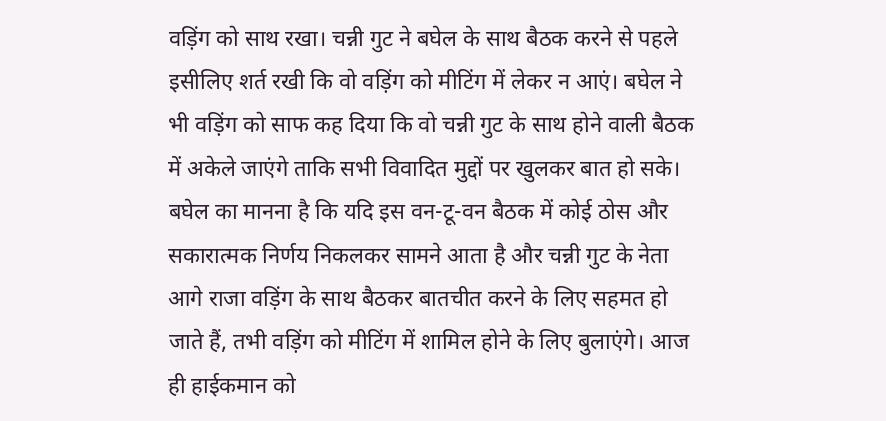वड़िंग को साथ रखा। चन्नी गुट ने बघेल के साथ बैठक करने से पहले इसीलिए शर्त रखी कि वो वड़िंग को मीटिंग में लेकर न आएं। बघेल ने भी वड़िंग को साफ कह दिया कि वो चन्नी गुट के साथ होने वाली बैठक में अकेले जाएंगे ताकि सभी विवादित मुद्दों पर खुलकर बात हो सके। बघेल का मानना है कि यदि इस वन-टू-वन बैठक में कोई ठोस और सकारात्मक निर्णय निकलकर सामने आता है और चन्नी गुट के नेता आगे राजा वड़िंग के साथ बैठकर बातचीत करने के लिए सहमत हो जाते हैं, तभी वड़िंग को मीटिंग में शामिल होने के लिए बुलाएंगे। आज ही हाईकमान को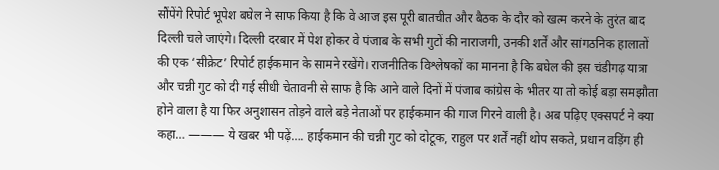सौंपेंगे रिपोर्ट भूपेश बघेल ने साफ किया है कि वे आज इस पूरी बातचीत और बैठक के दौर को खत्म करने के तुरंत बाद दिल्ली चले जाएंगे। दिल्ली दरबार में पेश होकर वे पंजाब के सभी गुटों की नाराजगी, उनकी शर्तें और सांगठनिक हालातों की एक ‘सीक्रेट’ रिपोर्ट हाईकमान के सामने रखेंगे। राजनीतिक विश्लेषकों का मानना है कि बघेल की इस चंडीगढ़ यात्रा और चन्नी गुट को दी गई सीधी चेतावनी से साफ है कि आने वाले दिनों में पंजाब कांग्रेस के भीतर या तो कोई बड़ा समझौता होने वाला है या फिर अनुशासन तोड़ने वाले बड़े नेताओं पर हाईकमान की गाज गिरने वाली है। अब पढ़िए एक्सपर्ट ने क्या कहा… ——— ये खबर भी पढ़ें…. हाईकमान की चन्नी गुट को दोटूक, राहुल पर शर्तें नहीं थोप सकते, प्रधान वड़िंग ही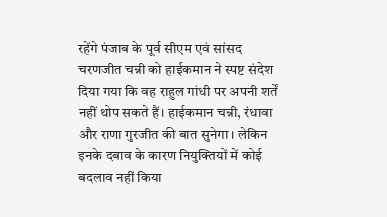रहेंगे पंजाब के पूर्व सीएम एवं सांसद चरणजीत चन्नी को हाईकमान ने स्पष्ट संदेश दिया गया कि वह राहुल गांधी पर अपनी शर्तें नहीं थोप सकते हैं। हाईकमान चन्नी, रंधावा और राणा गुरजीत की बात सुनेगा। लेकिन इनके दबाव के कारण नियुक्तियों में कोई बदलाव नहीं किया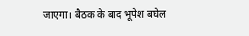जाएगा। बैठक के बाद भूपेश बघेल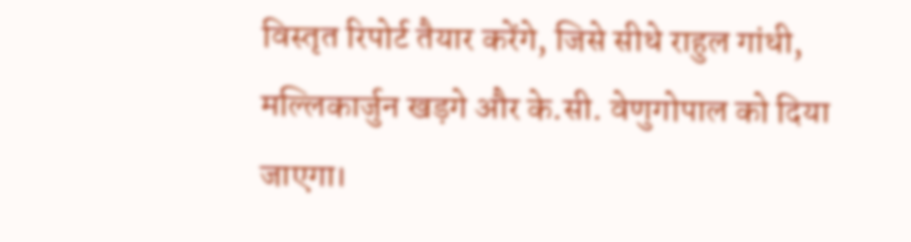विस्तृत रिपोर्ट तैयार करेंगे, जिसे सीधे राहुल गांधी, मल्लिकार्जुन खड़गे और के.सी. वेणुगोपाल को दिया जाएगा।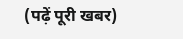(पढ़ें पूरी खबर)